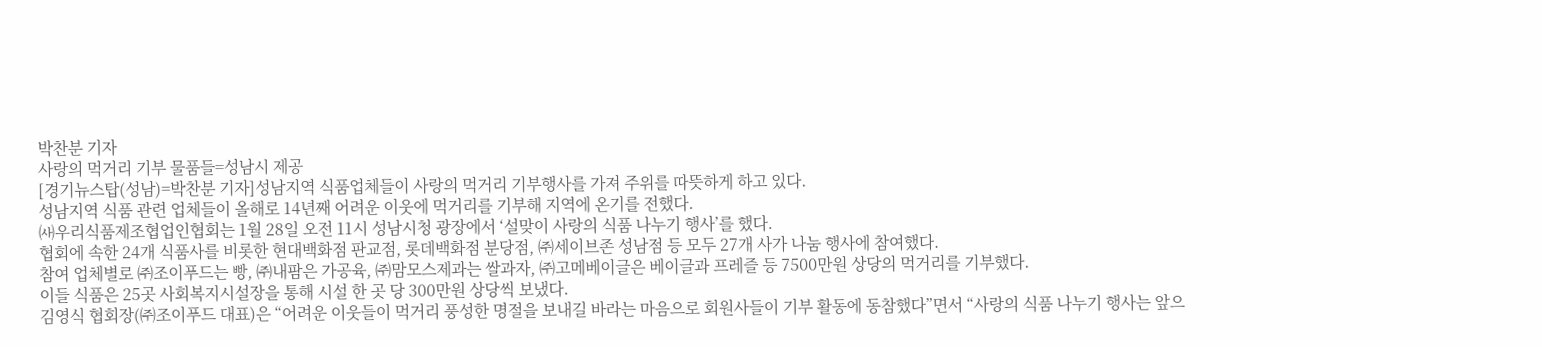박찬분 기자
사랑의 먹거리 기부 물품들=성남시 제공
[경기뉴스탑(성남)=박찬분 기자]성남지역 식품업체들이 사랑의 먹거리 기부행사를 가져 주위를 따뜻하게 하고 있다.
성남지역 식품 관련 업체들이 올해로 14년째 어려운 이웃에 먹거리를 기부해 지역에 온기를 전했다.
㈔우리식품제조협업인협회는 1월 28일 오전 11시 성남시청 광장에서 ‘설맞이 사랑의 식품 나누기 행사’를 했다.
협회에 속한 24개 식품사를 비롯한 현대백화점 판교점, 롯데백화점 분당점, ㈜세이브존 성남점 등 모두 27개 사가 나눔 행사에 참여했다.
참여 업체별로 ㈜조이푸드는 빵, ㈜내팜은 가공육, ㈜맘모스제과는 쌀과자, ㈜고메베이글은 베이글과 프레즐 등 7500만원 상당의 먹거리를 기부했다.
이들 식품은 25곳 사회복지시설장을 통해 시설 한 곳 당 300만원 상당씩 보냈다.
김영식 협회장(㈜조이푸드 대표)은 “어려운 이웃들이 먹거리 풍성한 명절을 보내길 바라는 마음으로 회원사들이 기부 활동에 동참했다”면서 “사랑의 식품 나누기 행사는 앞으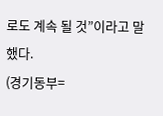로도 계속 될 것”이라고 말했다.
(경기동부=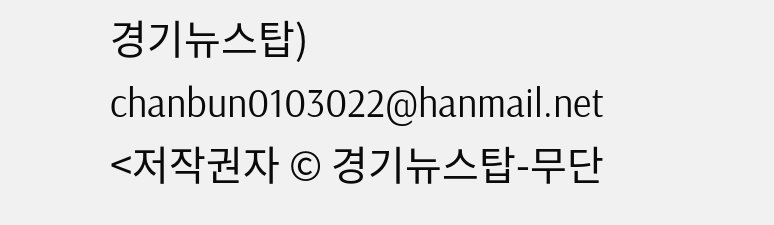경기뉴스탑)
chanbun0103022@hanmail.net
<저작권자 © 경기뉴스탑-무단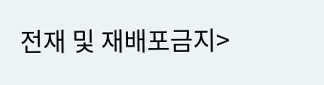전재 및 재배포금지>